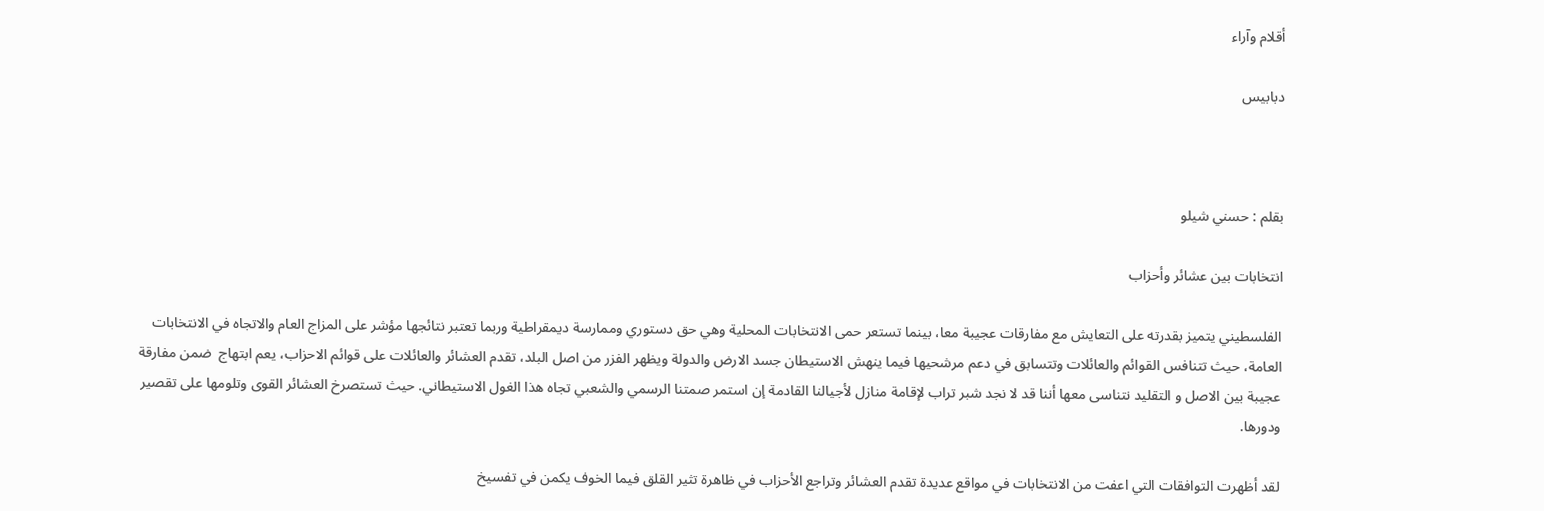أقلام وآراء

دبابيس



بقلم : حسني شيلو

انتخابات بين عشائر وأحزاب

الفلسطيني يتميز بقدرته على التعايش مع مفارقات عجيبة معا، بينما تستعر حمى الانتخابات المحلية وهي حق دستوري وممارسة ديمقراطية وربما تعتبر نتائجها مؤشر على المزاج العام والاتجاه في الانتخابات العامة، حيث تتنافس القوائم والعائلات وتتسابق في دعم مرشحيها فيما ينهش الاستيطان جسد الارض والدولة ويظهر الفزر من اصل البلد، تقدم العشائر والعائلات على قوائم الاحزاب، يعم ابتهاج  ضمن مفارقة عجيبة بين الاصل و التقليد نتناسى معها أننا قد لا نجد شبر تراب لإقامة منازل لأجيالنا القادمة إن استمر صمتنا الرسمي والشعبي تجاه هذا الغول الاستيطاني. حيث تستصرخ العشائر القوى وتلومها على تقصير ودورها.

لقد أظهرت التوافقات التي اعفت من الانتخابات في مواقع عديدة تقدم العشائر وتراجع الأحزاب في ظاهرة تثير القلق فيما الخوف يكمن في تفسيخ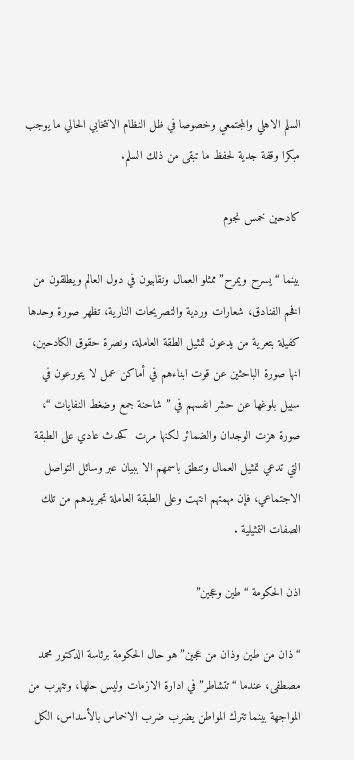السلم الاهلي والمجتمعي وخصوصا في ظل النظام الانتخابي الحالي ما يوجب مبكرا وقفة جدية لحفظ ما تبقى من ذلك السلم.

كادحين خمس نجوم

بينما “يسرح ويمرح” ممثلو العمال ونقابيون في دول العالم ويطلقون من افخم الفنادق، شعارات وردية والتصريحات النارية، تظهر صورة وحدها كفيلة بتعرية من يدعون تمثيل الطقة العاملة، ونصرة حقوق الكادحين، انها صورة الباحثين عن قوت ابناءهم في أماكن عمل لا يتورعون في سبيل بلوغها عن حشر انفسهم في ” شاحنة جمع وضغط النفايات “، صورة هزت الوجدان والضمائر لكنها مرت  كحدث عادي على الطبقة التي تدعي تمثيل العمال وتنطق باسمهم الا ببيان عبر وسائل التواصل الاجتماعي، فإن مهمتهم انتهت وعلى الطبقة العاملة تجريدهم من تلك الصفات التمثيلية .

اذن الحكومة “طين وعجين”

“ذان من طين وذان من عجين” هو حال الحكومة برئاسة الدكتور محمد مصطفى، عندما “تتشاطر” في ادارة الازمات وليس حلها، وتتهرب من المواجهة بينما تترك المواطن يضرب ضرب الاخماس بالأسداس، الكل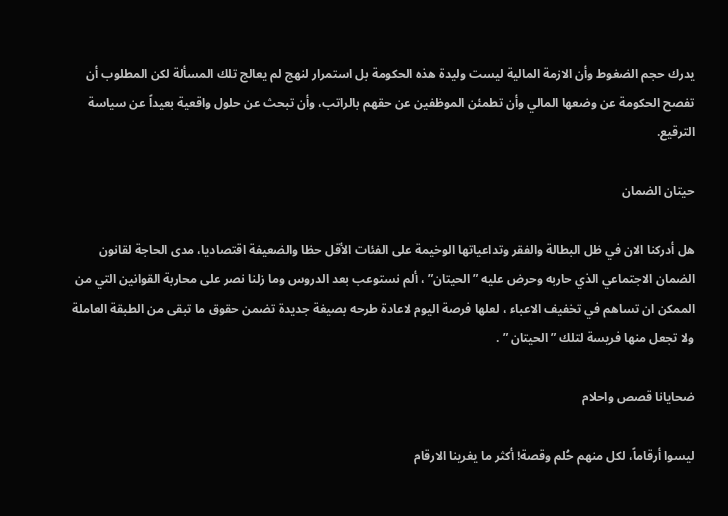يدرك حجم الضغوط وأن الازمة المالية ليست وليدة هذه الحكومة بل استمرار لنهج لم يعالج تلك المسألة لكن المطلوب أن تفصح الحكومة عن وضعها المالي وأن تطمئن الموظفين عن حقهم بالراتب، وأن تبحث عن حلول واقعية بعيداً عن سياسة الترقيع.

حيتان الضمان

هل أدركنا الان في ظل البطالة والفقر وتداعياتها الوخيمة على الفئات الأقل حظا والضعيفة اقتصاديا، مدى الحاجة لقانون الضمان الاجتماعي الذي حاربه وحرض عليه ” الحيتان” ، ألم نستوعب بعد الدروس وما زلنا نصر على محاربة القوانين التي من الممكن ان تساهم في تخفيف الاعباء ، لعلها فرصة اليوم لاعادة طرحه بصيغة جديدة تضمن حقوق ما تبقى من الطبقة العاملة ولا تجعل منها فريسة لتلك ” الحيتان ” .

ضحايانا قصص واحلام

ليسوا أرقاماً، لكل منهم حُلم وقصة! أكثر ما يغرينا الارقام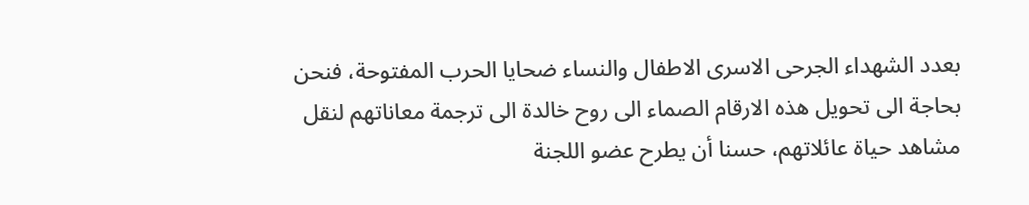بعدد الشهداء الجرحى الاسرى الاطفال والنساء ضحايا الحرب المفتوحة، فنحن بحاجة الى تحويل هذه الارقام الصماء الى روح خالدة الى ترجمة معاناتهم لنقل مشاهد حياة عائلاتهم، حسنا أن يطرح عضو اللجنة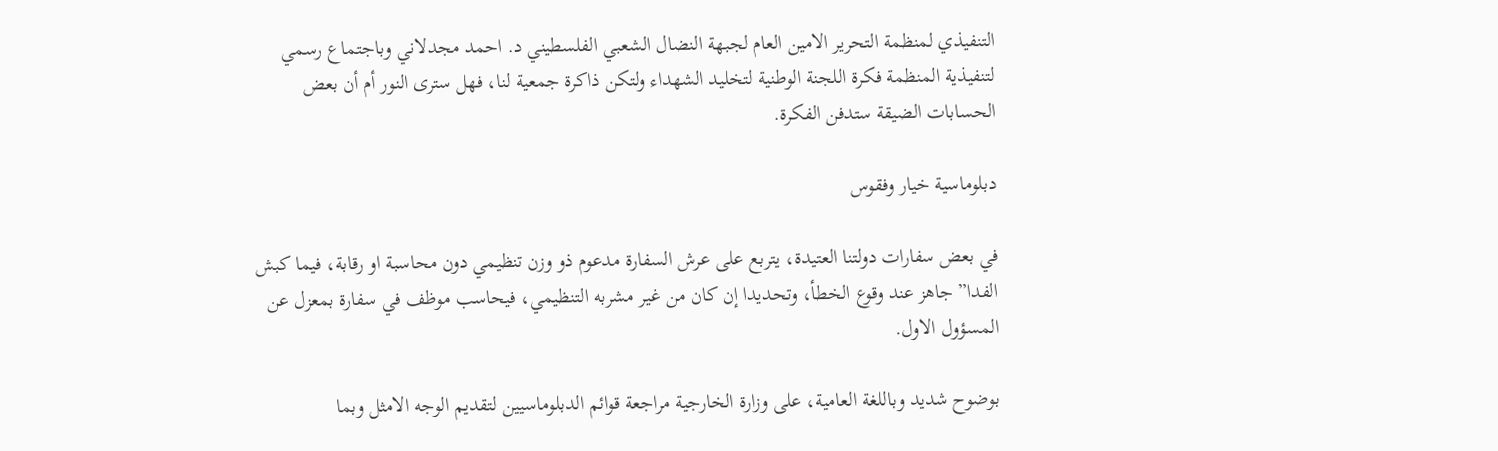التنفيذي لمنظمة التحرير الامين العام لجبهة النضال الشعبي الفلسطيني د. احمد مجدلاني وباجتماع رسمي لتنفيذية المنظمة فكرة اللجنة الوطنية لتخليد الشهداء ولتكن ذاكرة جمعية لنا، فهل سترى النور أم أن بعض الحسابات الضيقة ستدفن الفكرة.

دبلوماسية خيار وفقوس

في بعض سفارات دولتنا العتيدة، يتربع على عرش السفارة مدعوم ذو وزن تنظيمي دون محاسبة او رقابة، فيما كبش الفدا” جاهز عند وقوع الخطأ، وتحديدا إن كان من غير مشربه التنظيمي، فيحاسب موظف في سفارة بمعزل عن المسؤول الاول.

بوضوح شديد وباللغة العامية، على وزارة الخارجية مراجعة قوائم الدبلوماسيين لتقديم الوجه الامثل وبما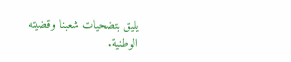يليق بتضحيات شعبنا وقضيته الوطنية.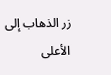زر الذهاب إلى الأعلى